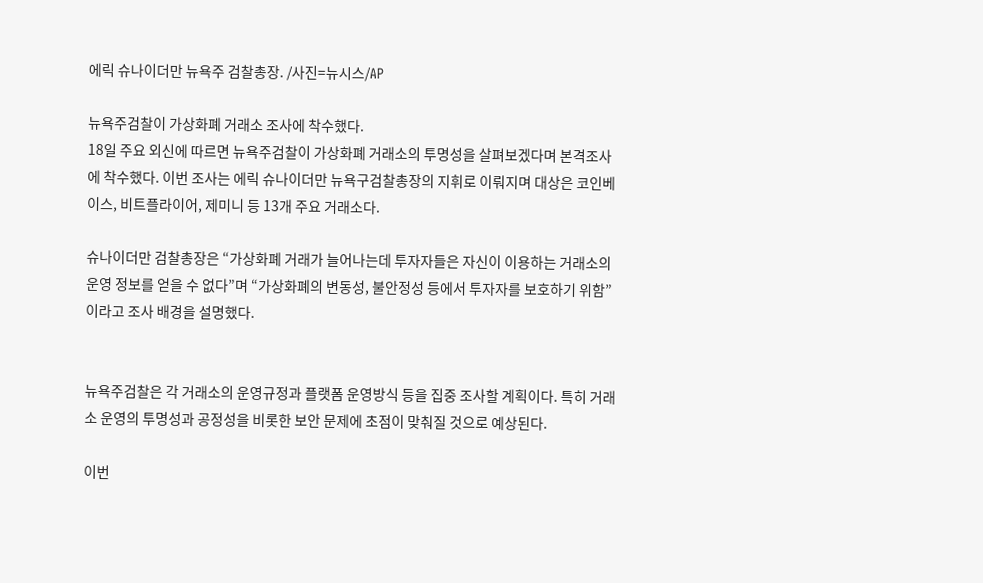에릭 슈나이더만 뉴욕주 검찰총장. /사진=뉴시스/AP

뉴욕주검찰이 가상화폐 거래소 조사에 착수했다.
18일 주요 외신에 따르면 뉴욕주검찰이 가상화폐 거래소의 투명성을 살펴보겠다며 본격조사에 착수했다. 이번 조사는 에릭 슈나이더만 뉴욕구검찰총장의 지휘로 이뤄지며 대상은 코인베이스, 비트플라이어, 제미니 등 13개 주요 거래소다.

슈나이더만 검찰총장은 “가상화폐 거래가 늘어나는데 투자자들은 자신이 이용하는 거래소의 운영 정보를 얻을 수 없다”며 “가상화폐의 변동성, 불안정성 등에서 투자자를 보호하기 위함”이라고 조사 배경을 설명했다.


뉴욕주검찰은 각 거래소의 운영규정과 플랫폼 운영방식 등을 집중 조사할 계획이다. 특히 거래소 운영의 투명성과 공정성을 비롯한 보안 문제에 초점이 맞춰질 것으로 예상된다.

이번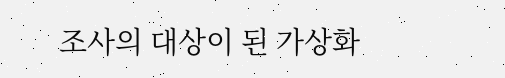조사의 대상이 된 가상화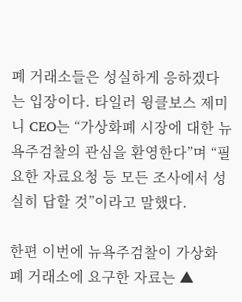폐 거래소들은 성실하게 응하겠다는 입장이다. 타일러 윙클보스 제미니 CEO는 “가상화폐 시장에 대한 뉴욕주검찰의 관심을 환영한다”며 “필요한 자료요청 등 모든 조사에서 성실히 답할 것”이라고 말했다.

한편 이번에 뉴욕주검찰이 가상화폐 거래소에 요구한 자료는 ▲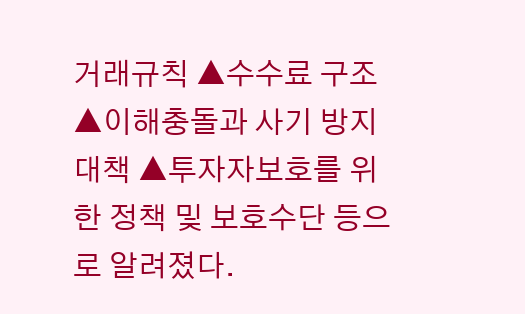거래규칙 ▲수수료 구조 ▲이해충돌과 사기 방지 대책 ▲투자자보호를 위한 정책 및 보호수단 등으로 알려졌다.